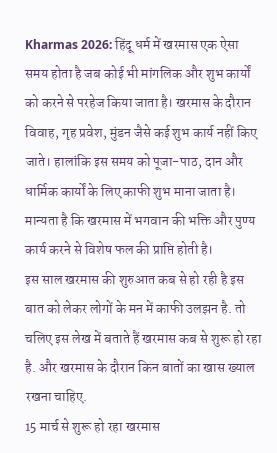Kharmas 2026: हिंदू धर्म में खरमास एक ऐसा समय होता है जब कोई भी मांगलिक और शुभ कार्यों को करने से परहेज किया जाता है। खरमास के दौरान विवाह, गृह प्रवेश, मुंडन जैसे कई शुभ कार्य नहीं किए जाते। हालांकि इस समय को पूजा-पाठ, दान और धार्मिक कार्यों के लिए काफी शुभ माना जाता है। मान्यता है कि खरमास में भगवान की भक्ति और पुण्य कार्य करने से विशेष फल की प्राप्ति होती है।
इस साल खरमास की शुरुआत कब से हो रही है इस बात को लेकर लोगों के मन में काफी उलझन है. तो चलिए इस लेख में बताते हैं खरमास कब से शुरू हो रहा है. और खरमास के दौरान किन बातों का खास ख्याल रखना चाहिए.
15 मार्च से शुरू हो रहा खरमास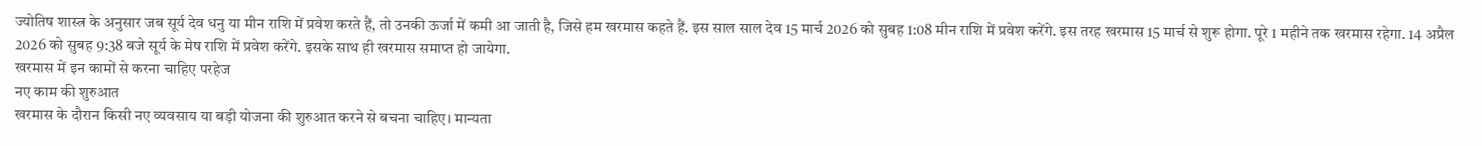ज्योतिष शास्त्र के अनुसार जब सूर्य देव धनु या मीन राशि में प्रवेश करते हैं, तो उनकी ऊर्जा में कमी आ जाती है, जिसे हम खरमास कहते हैं. इस साल साल देव 15 मार्च 2026 को सुबह 1:08 मीन राशि में प्रवेश करेंगे. इस तरह खरमास 15 मार्च से शुरू होगा. पूरे 1 महीने तक खरमास रहेगा. 14 अप्रैल 2026 को सुबह 9:38 बजे सूर्य के मेष राशि में प्रवेश करेंगे. इसके साथ ही खरमास समाप्त हो जायेगा.
खरमास में इन कामों से करना चाहिए परहेज
नए काम की शुरुआत
खरमास के दौरान किसी नए व्यवसाय या बड़ी योजना की शुरुआत करने से बचना चाहिए। मान्यता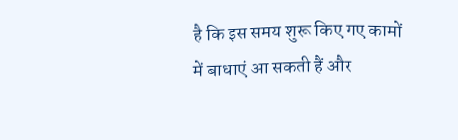है कि इस समय शुरू किए गए कामों में बाधाएं आ सकती हैं और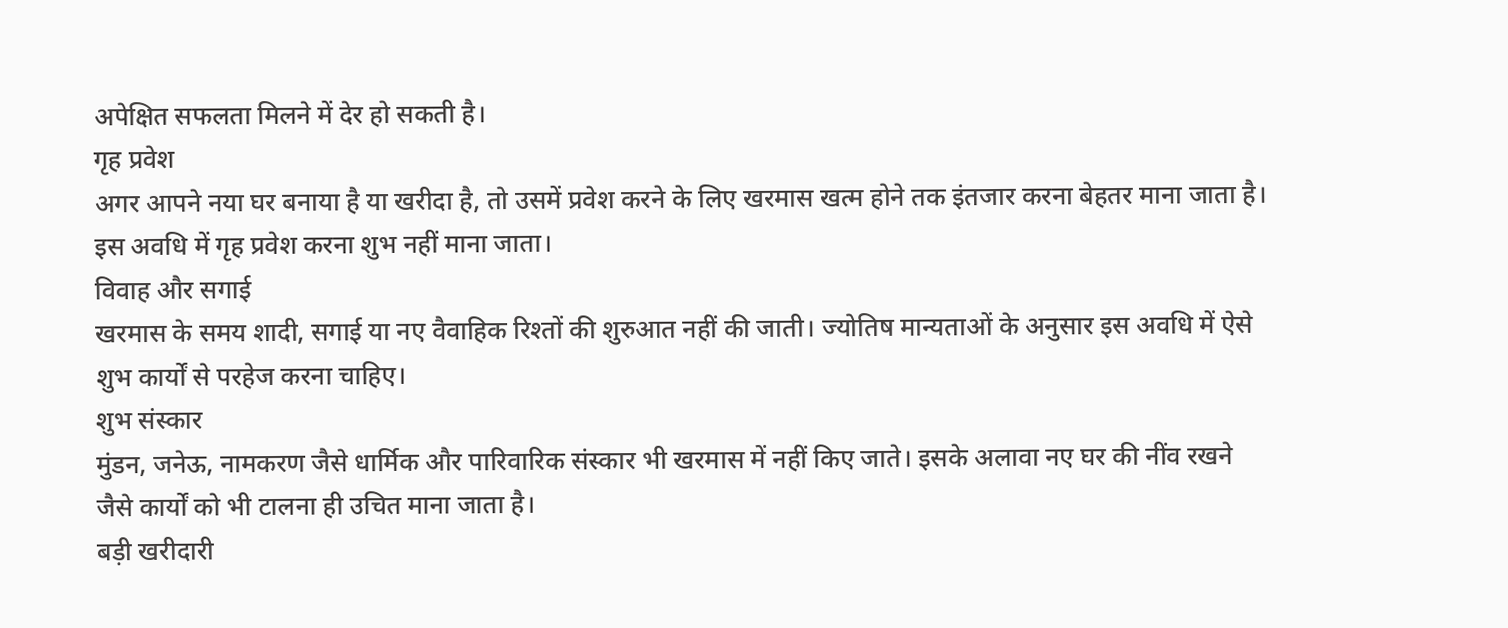अपेक्षित सफलता मिलने में देर हो सकती है।
गृह प्रवेश
अगर आपने नया घर बनाया है या खरीदा है, तो उसमें प्रवेश करने के लिए खरमास खत्म होने तक इंतजार करना बेहतर माना जाता है। इस अवधि में गृह प्रवेश करना शुभ नहीं माना जाता।
विवाह और सगाई
खरमास के समय शादी, सगाई या नए वैवाहिक रिश्तों की शुरुआत नहीं की जाती। ज्योतिष मान्यताओं के अनुसार इस अवधि में ऐसे शुभ कार्यों से परहेज करना चाहिए।
शुभ संस्कार
मुंडन, जनेऊ, नामकरण जैसे धार्मिक और पारिवारिक संस्कार भी खरमास में नहीं किए जाते। इसके अलावा नए घर की नींव रखने जैसे कार्यों को भी टालना ही उचित माना जाता है।
बड़ी खरीदारी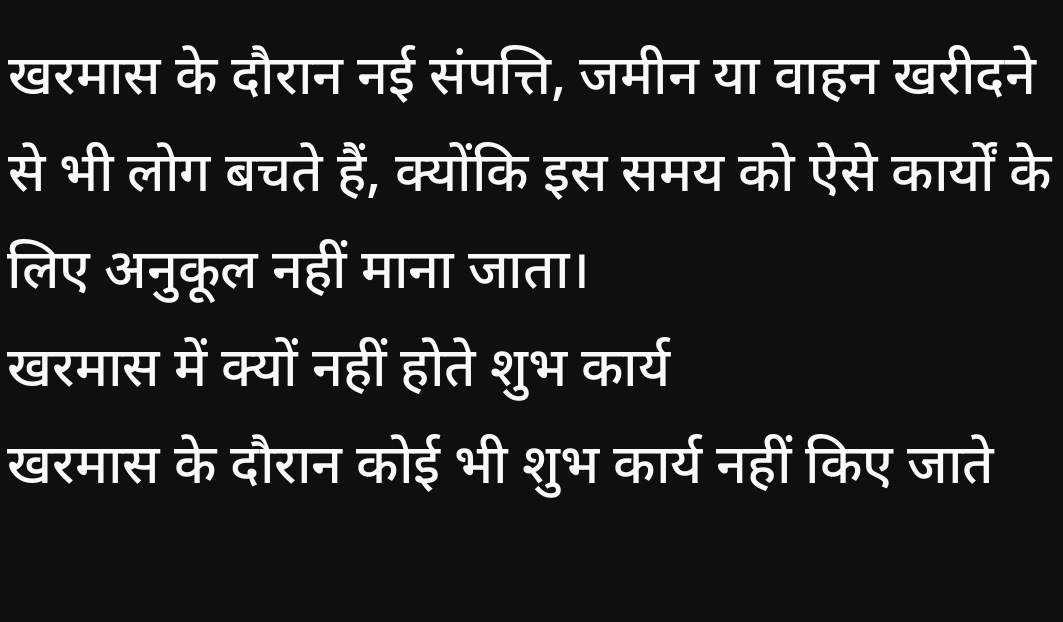खरमास के दौरान नई संपत्ति, जमीन या वाहन खरीदने से भी लोग बचते हैं, क्योंकि इस समय को ऐसे कार्यों के लिए अनुकूल नहीं माना जाता।
खरमास में क्यों नहीं होते शुभ कार्य
खरमास के दौरान कोई भी शुभ कार्य नहीं किए जाते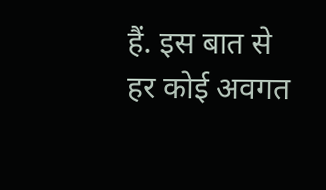हैं. इस बात से हर कोई अवगत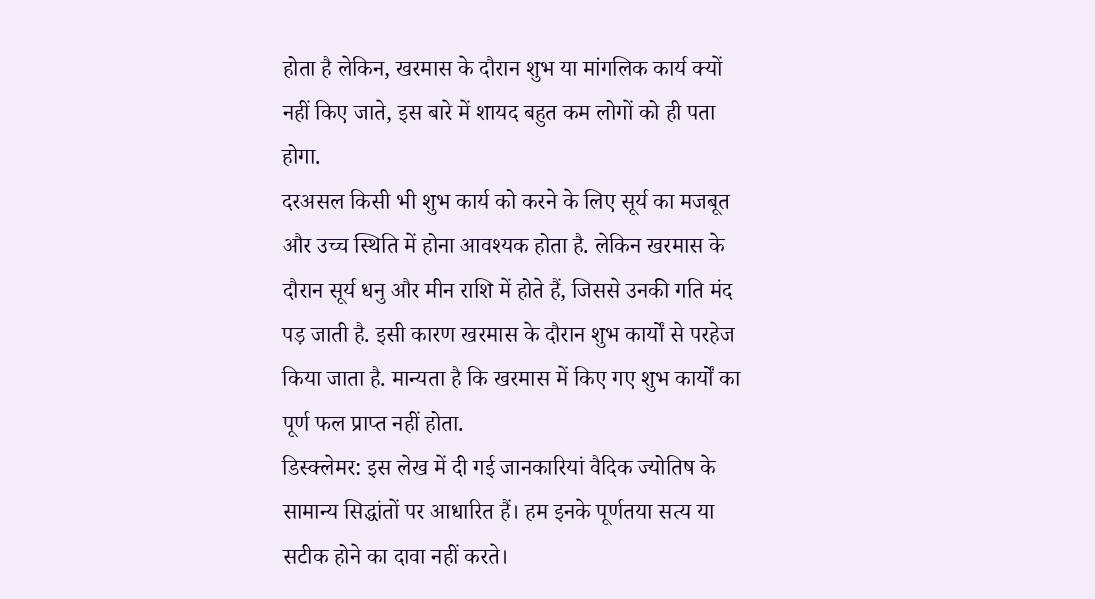होता है लेकिन, खरमास के दौरान शुभ या मांगलिक कार्य क्यों नहीं किए जाते, इस बारे में शायद बहुत कम लोगों को ही पता होगा.
दरअसल किसी भी शुभ कार्य को करने के लिए सूर्य का मजबूत और उच्च स्थिति में होना आवश्यक होता है. लेकिन खरमास के दौरान सूर्य धनु और मीन राशि में होते हैं, जिससे उनकी गति मंद पड़ जाती है. इसी कारण खरमास के दौरान शुभ कार्यों से परहेज किया जाता है. मान्यता है कि खरमास में किए गए शुभ कार्यों का पूर्ण फल प्राप्त नहीं होता.
डिस्क्लेमर: इस लेख में दी गई जानकारियां वैदिक ज्योतिष के सामान्य सिद्धांतों पर आधारित हैं। हम इनके पूर्णतया सत्य या सटीक होने का दावा नहीं करते।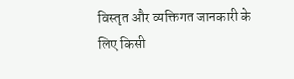विस्तृत और व्यक्तिगत जानकारी के लिए किसी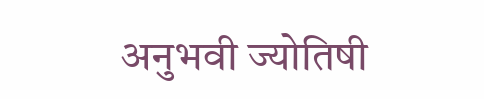अनुभवी ज्योतिषी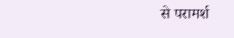से परामर्श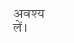अवश्य लें।